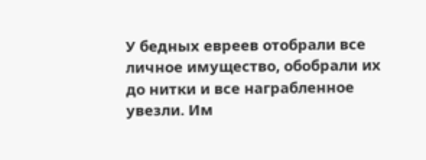У бедных евреев отобрали все личное имущество, обобрали их до нитки и все награбленное увезли. Им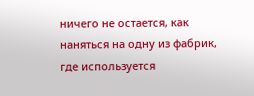ничего не остается, как наняться на одну из фабрик, где используется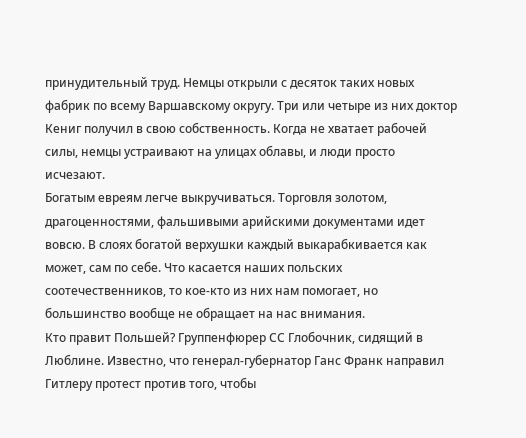принудительный труд. Немцы открыли с десяток таких новых фабрик по всему Варшавскому округу. Три или четыре из них доктор Кениг получил в свою собственность. Когда не хватает рабочей силы, немцы устраивают на улицах облавы, и люди просто исчезают.
Богатым евреям легче выкручиваться. Торговля золотом, драгоценностями, фальшивыми арийскими документами идет вовсю. В слоях богатой верхушки каждый выкарабкивается как может, сам по себе. Что касается наших польских соотечественников, то кое-кто из них нам помогает, но большинство вообще не обращает на нас внимания.
Кто правит Польшей? Группенфюрер СС Глобочник, сидящий в Люблине. Известно, что генерал-губернатор Ганс Франк направил Гитлеру протест против того, чтобы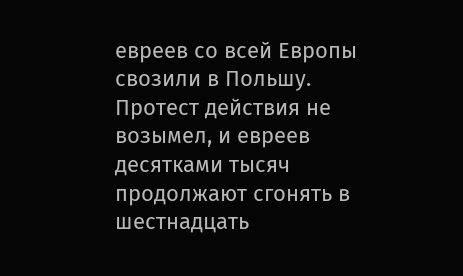евреев со всей Европы свозили в Польшу. Протест действия не возымел, и евреев десятками тысяч продолжают сгонять в шестнадцать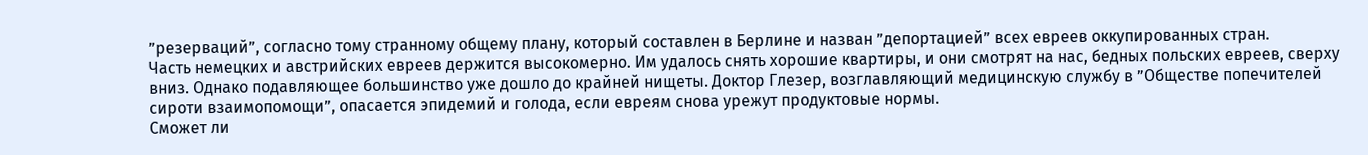”резерваций”, согласно тому странному общему плану, который составлен в Берлине и назван ”депортацией” всех евреев оккупированных стран.
Часть немецких и австрийских евреев держится высокомерно. Им удалось снять хорошие квартиры, и они смотрят на нас, бедных польских евреев, сверху вниз. Однако подавляющее большинство уже дошло до крайней нищеты. Доктор Глезер, возглавляющий медицинскую службу в ”Обществе попечителей сироти взаимопомощи”, опасается эпидемий и голода, если евреям снова урежут продуктовые нормы.
Сможет ли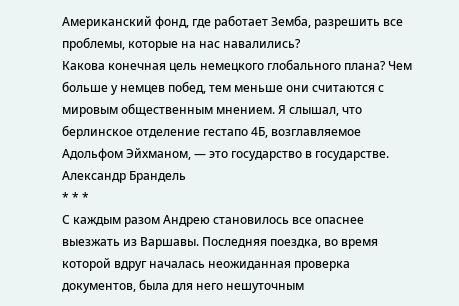Американский фонд, где работает Земба, разрешить все проблемы, которые на нас навалились?
Какова конечная цель немецкого глобального плана? Чем больше у немцев побед, тем меньше они считаются с мировым общественным мнением. Я слышал, что берлинское отделение гестапо 4Б, возглавляемое Адольфом Эйхманом, — это государство в государстве.
Александр Брандель
* * *
С каждым разом Андрею становилось все опаснее выезжать из Варшавы. Последняя поездка, во время которой вдруг началась неожиданная проверка документов, была для него нешуточным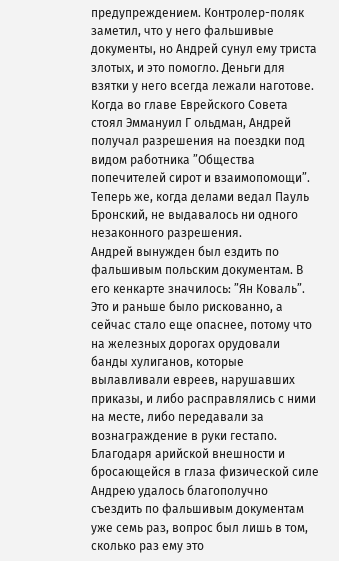предупреждением. Контролер-поляк заметил, что у него фальшивые документы, но Андрей сунул ему триста злотых, и это помогло. Деньги для взятки у него всегда лежали наготове.
Когда во главе Еврейского Совета стоял Эммануил Г ольдман, Андрей получал разрешения на поездки под видом работника ”Общества попечителей сирот и взаимопомощи”. Теперь же, когда делами ведал Пауль Бронский, не выдавалось ни одного незаконного разрешения.
Андрей вынужден был ездить по фальшивым польским документам. В его кенкарте значилось: ”Ян Коваль”. Это и раньше было рискованно, а сейчас стало еще опаснее, потому что на железных дорогах орудовали банды хулиганов, которые вылавливали евреев, нарушавших приказы, и либо расправлялись с ними на месте, либо передавали за вознаграждение в руки гестапо.
Благодаря арийской внешности и бросающейся в глаза физической силе Андрею удалось благополучно съездить по фальшивым документам уже семь раз, вопрос был лишь в том, сколько раз ему это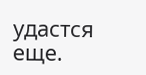удастся еще.